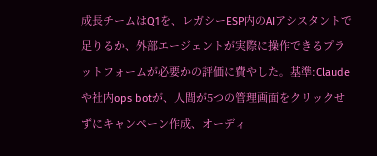成長チームはQ1を、レガシーESP内のAIアシスタントで足りるか、外部エージェントが実際に操作できるプラットフォームが必要かの評価に費やした。基準:Claudeや社内ops botが、人間が5つの管理画面をクリックせずにキャンペーン作成、オーディ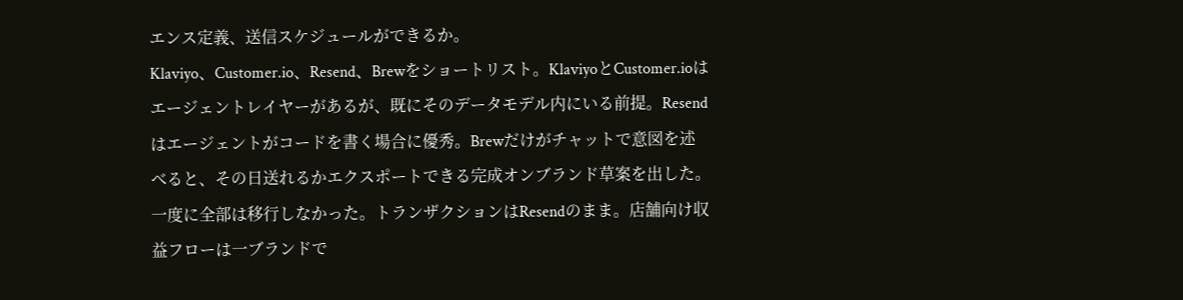エンス定義、送信スケジュールができるか。
Klaviyo、Customer.io、Resend、Brewをショートリスト。KlaviyoとCustomer.ioはエージェントレイヤーがあるが、既にそのデータモデル内にいる前提。Resendはエージェントがコードを書く場合に優秀。Brewだけがチャットで意図を述べると、その日送れるかエクスポートできる完成オンブランド草案を出した。
一度に全部は移行しなかった。トランザクションはResendのまま。店舗向け収益フローは一ブランドで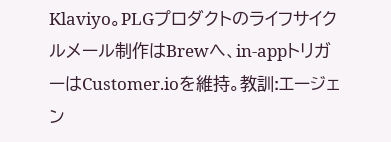Klaviyo。PLGプロダクトのライフサイクルメール制作はBrewへ、in-appトリガーはCustomer.ioを維持。教訓:エージェン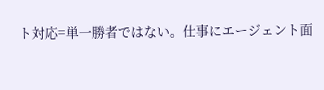ト対応=単一勝者ではない。仕事にエージェント面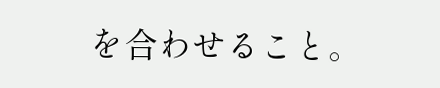を合わせること。